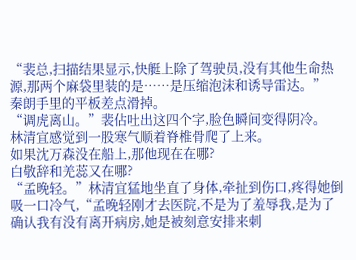“裴总,扫描结果显示,快艇上除了驾驶员,没有其他生命热源,那两个麻袋里装的是……是压缩泡沫和诱导雷达。”
秦朗手里的平板差点滑掉。
“调虎离山。”裴佔吐出这四个字,脸色瞬间变得阴冷。
林清宜感觉到一股寒气顺着脊椎骨爬了上来。
如果沈万森没在船上,那他现在在哪?
白敬辞和羌蕊又在哪?
“孟晚轻。”林清宜猛地坐直了身体,牵扯到伤口,疼得她倒吸一口冷气,“孟晚轻刚才去医院,不是为了羞辱我,是为了确认我有没有离开病房,她是被刻意安排来刺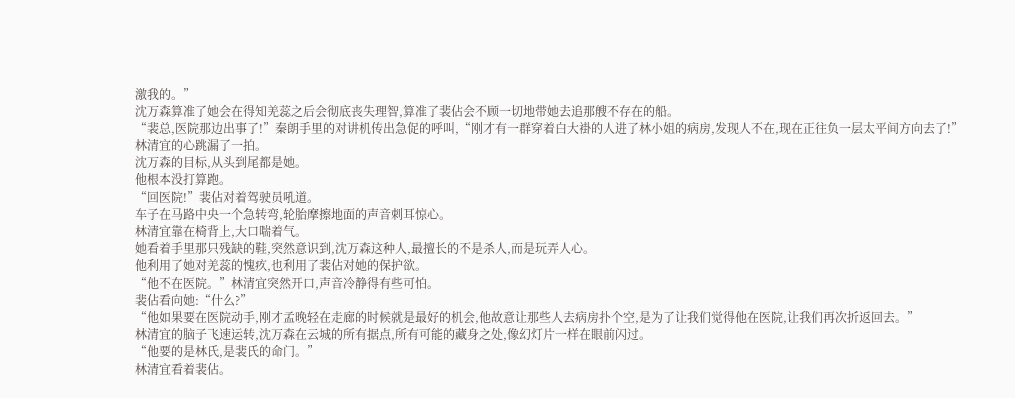激我的。”
沈万森算准了她会在得知羌蕊之后会彻底丧失理智,算准了裴佔会不顾一切地带她去追那艘不存在的船。
“裴总,医院那边出事了!”秦朗手里的对讲机传出急促的呼叫,“刚才有一群穿着白大褂的人进了林小姐的病房,发现人不在,现在正往负一层太平间方向去了!”
林清宜的心跳漏了一拍。
沈万森的目标,从头到尾都是她。
他根本没打算跑。
“回医院!”裴佔对着驾驶员吼道。
车子在马路中央一个急转弯,轮胎摩擦地面的声音刺耳惊心。
林清宜靠在椅背上,大口喘着气。
她看着手里那只残缺的鞋,突然意识到,沈万森这种人,最擅长的不是杀人,而是玩弄人心。
他利用了她对羌蕊的愧疚,也利用了裴佔对她的保护欲。
“他不在医院。”林清宜突然开口,声音冷静得有些可怕。
裴佔看向她:“什么?”
“他如果要在医院动手,刚才孟晚轻在走廊的时候就是最好的机会,他故意让那些人去病房扑个空,是为了让我们觉得他在医院,让我们再次折返回去。”
林清宜的脑子飞速运转,沈万森在云城的所有据点,所有可能的藏身之处,像幻灯片一样在眼前闪过。
“他要的是林氏,是裴氏的命门。”
林清宜看着裴佔。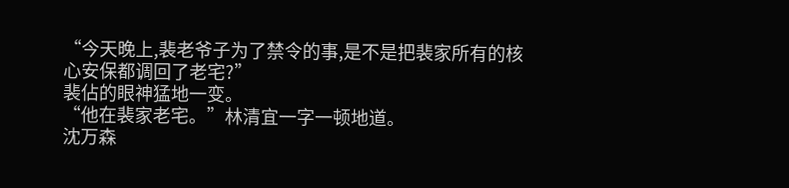“今天晚上,裴老爷子为了禁令的事,是不是把裴家所有的核心安保都调回了老宅?”
裴佔的眼神猛地一变。
“他在裴家老宅。”林清宜一字一顿地道。
沈万森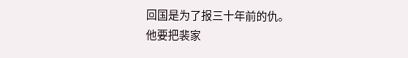回国是为了报三十年前的仇。
他要把裴家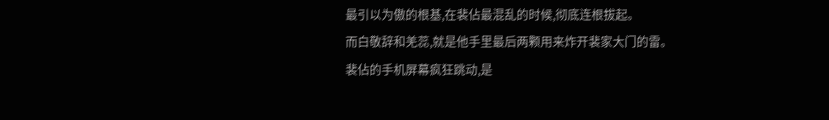最引以为傲的根基,在裴佔最混乱的时候,彻底连根拔起。
而白敬辞和羌蕊,就是他手里最后两颗用来炸开裴家大门的雷。
裴佔的手机屏幕疯狂跳动,是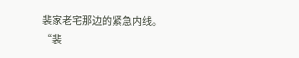裴家老宅那边的紧急内线。
“裴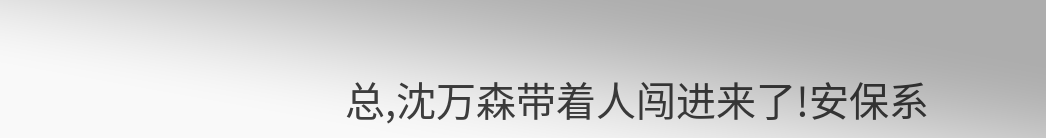总,沈万森带着人闯进来了!安保系